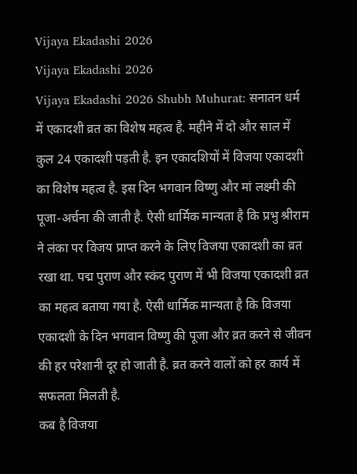Vijaya Ekadashi 2026
Vijaya Ekadashi 2026
Vijaya Ekadashi 2026 Shubh Muhurat: सनातन धर्म में एकादशी व्रत का विशेष महत्व है. महीने में दो और साल में कुल 24 एकादशी पड़ती है. इन एकादशियों में विजया एकादशी का विशेष महत्व है. इस दिन भगवान विष्णु और मां लक्ष्मी की पूजा-अर्चना की जाती है. ऐसी धार्मिक मान्यता है कि प्रभु श्रीराम ने लंका पर विजय प्राप्त करने के लिए विजया एकादशी का व्रत रखा था. पद्म पुराण और स्कंद पुराण में भी विजया एकादशी व्रत का महत्व बताया गया है. ऐसी धार्मिक मान्यता है कि विजया एकादशी के दिन भगवान विष्णु की पूजा और व्रत करने से जीवन की हर परेशानी दूर हो जाती है. व्रत करने वालों को हर कार्य में सफलता मिलती है.
कब है विजया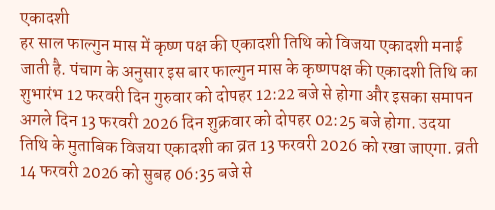एकादशी
हर साल फाल्गुन मास में कृष्ण पक्ष की एकादशी तिथि को विजया एकादशी मनाई जाती है. पंचाग के अनुसार इस बार फाल्गुन मास के कृष्णपक्ष की एकादशी तिथि का शुभारंभ 12 फरवरी दिन गुरुवार को दोपहर 12:22 बजे से होगा और इसका समापन अगले दिन 13 फरवरी 2026 दिन शुक्रवार को दोपहर 02:25 बजे होगा. उदया तिथि के मुताबिक विजया एकादशी का व्रत 13 फरवरी 2026 को रखा जाएगा. व्रती 14 फरवरी 2026 को सुबह 06:35 बजे से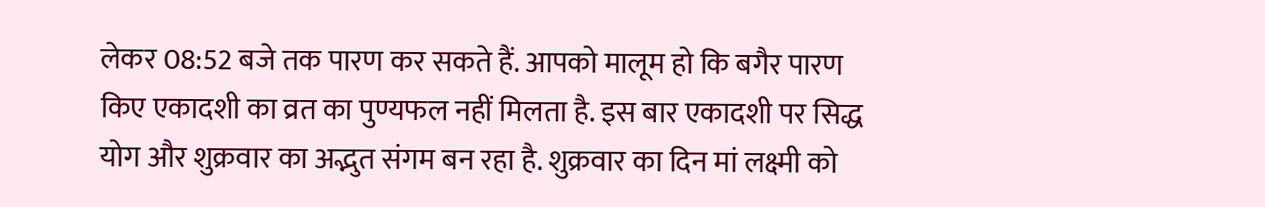लेकर 08:52 बजे तक पारण कर सकते हैं. आपको मालूम हो कि बगैर पारण किए एकादशी का व्रत का पुण्यफल नहीं मिलता है. इस बार एकादशी पर सिद्ध योग और शुक्रवार का अद्भुत संगम बन रहा है. शुक्रवार का दिन मां लक्ष्मी को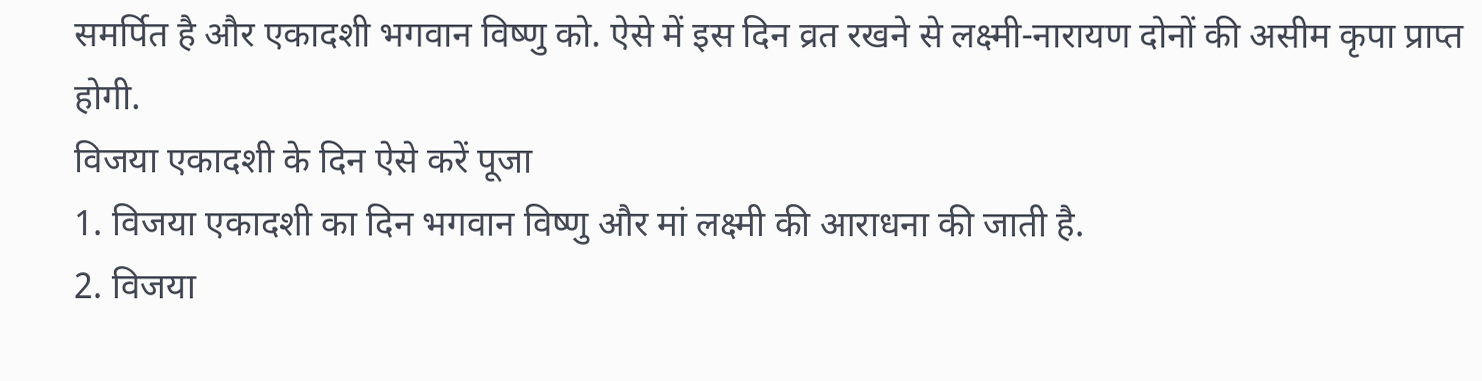समर्पित है और एकादशी भगवान विष्णु को. ऐसे में इस दिन व्रत रखने से लक्ष्मी-नारायण दोनों की असीम कृपा प्राप्त होगी.
विजया एकादशी के दिन ऐसे करें पूजा
1. विजया एकादशी का दिन भगवान विष्णु और मां लक्ष्मी की आराधना की जाती है.
2. विजया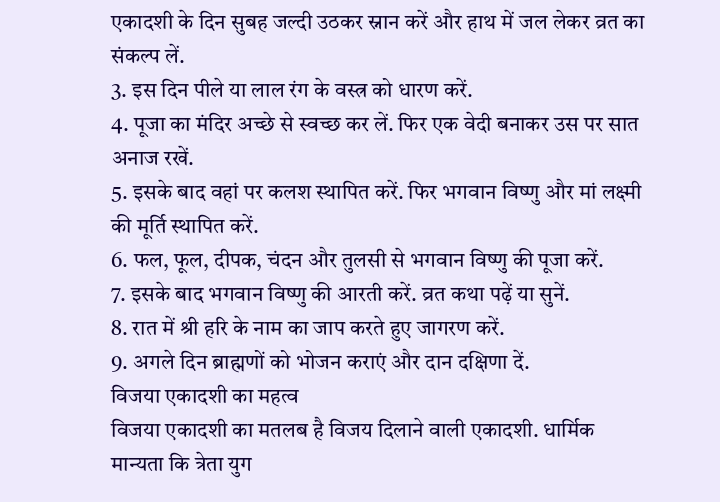एकादशी के दिन सुबह जल्दी उठकर स्नान करें और हाथ में जल लेकर व्रत का संकल्प लें.
3. इस दिन पीले या लाल रंग के वस्त्र को धारण करें.
4. पूजा का मंदिर अच्छे से स्वच्छ कर लें. फिर एक वेदी बनाकर उस पर सात अनाज रखें.
5. इसके बाद वहां पर कलश स्थापित करें. फिर भगवान विष्णु और मां लक्ष्मी की मूर्ति स्थापित करें.
6. फल, फूल, दीपक, चंदन और तुलसी से भगवान विष्णु की पूजा करें.
7. इसके बाद भगवान विष्णु की आरती करें. व्रत कथा पढ़ें या सुनें.
8. रात में श्री हरि के नाम का जाप करते हुए जागरण करें.
9. अगले दिन ब्राह्मणों को भोजन कराएं और दान दक्षिणा दें.
विजया एकादशी का महत्व
विजया एकादशी का मतलब है विजय दिलाने वाली एकादशी. धार्मिक मान्यता कि त्रेता युग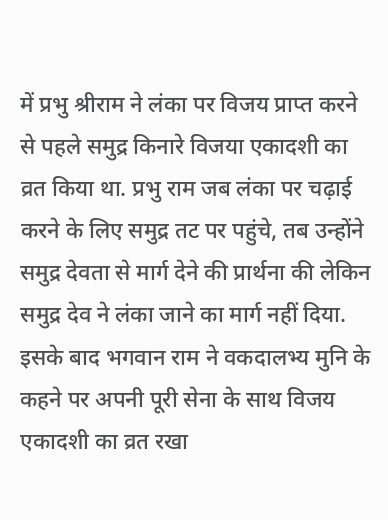में प्रभु श्रीराम ने लंका पर विजय प्राप्त करने से पहले समुद्र किनारे विजया एकादशी का व्रत किया था. प्रभु राम जब लंका पर चढ़ाई करने के लिए समुद्र तट पर पहुंचे, तब उन्होंने समुद्र देवता से मार्ग देने की प्रार्थना की लेकिन समुद्र देव ने लंका जाने का मार्ग नहीं दिया. इसके बाद भगवान राम ने वकदालभ्य मुनि के कहने पर अपनी पूरी सेना के साथ विजय एकादशी का व्रत रखा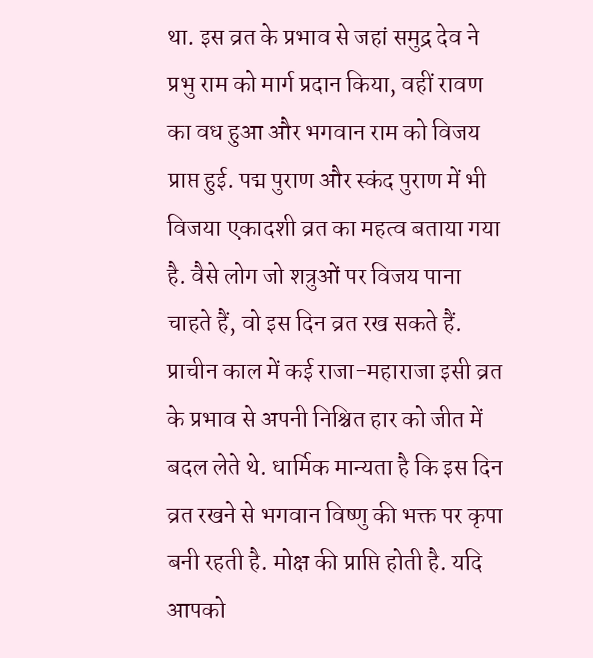था. इस व्रत के प्रभाव से जहां समुद्र देव ने प्रभु राम को मार्ग प्रदान किया, वहीं रावण का वध हुआ और भगवान राम को विजय प्राप्त हुई. पद्म पुराण और स्कंद पुराण में भी विजया एकादशी व्रत का महत्व बताया गया है. वैसे लोग जो शत्रुओं पर विजय पाना चाहते हैं, वो इस दिन व्रत रख सकते हैं. प्राचीन काल में कई राजा-महाराजा इसी व्रत के प्रभाव से अपनी निश्चित हार को जीत में बदल लेते थे. धार्मिक मान्यता है कि इस दिन व्रत रखने से भगवान विष्णु की भक्त पर कृपा बनी रहती है. मोक्ष की प्राप्ति होती है. यदि आपको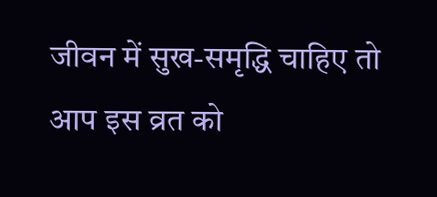जीवन में सुख-समृद्धि चाहिए तो आप इस व्रत को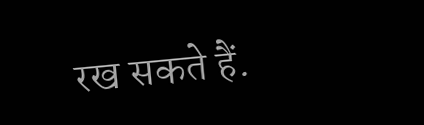रख सकते हैं.